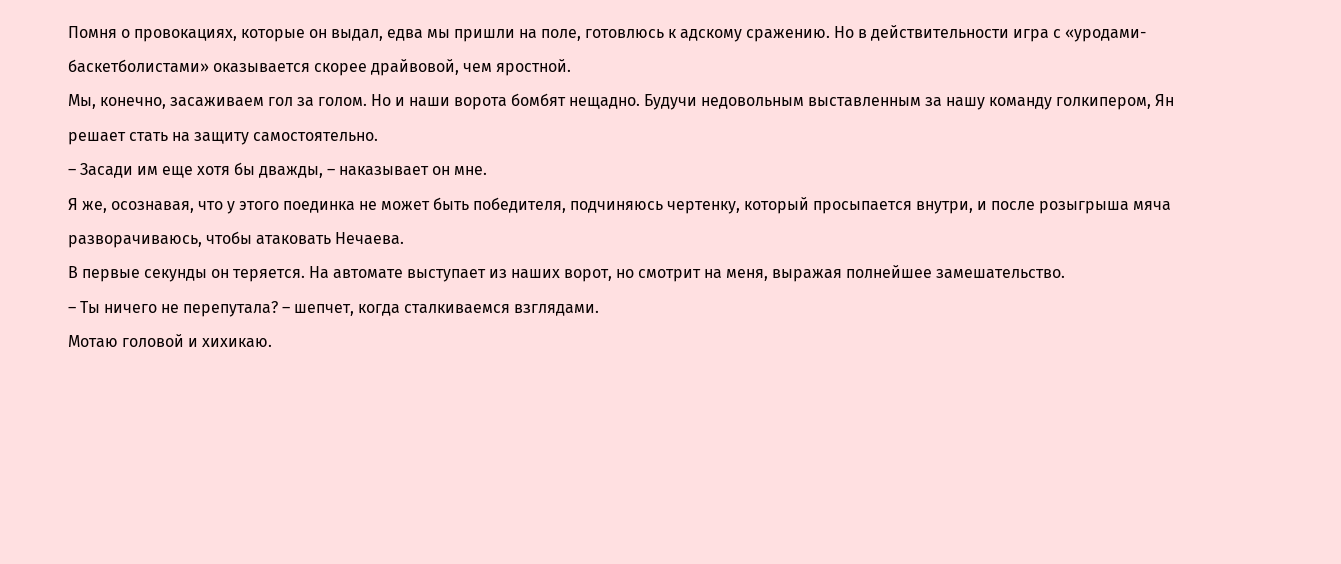Помня о провокациях, которые он выдал, едва мы пришли на поле, готовлюсь к адскому сражению. Но в действительности игра с «уродами-баскетболистами» оказывается скорее драйвовой, чем яростной.
Мы, конечно, засаживаем гол за голом. Но и наши ворота бомбят нещадно. Будучи недовольным выставленным за нашу команду голкипером, Ян решает стать на защиту самостоятельно.
– Засади им еще хотя бы дважды, – наказывает он мне.
Я же, осознавая, что у этого поединка не может быть победителя, подчиняюсь чертенку, который просыпается внутри, и после розыгрыша мяча разворачиваюсь, чтобы атаковать Нечаева.
В первые секунды он теряется. На автомате выступает из наших ворот, но смотрит на меня, выражая полнейшее замешательство.
– Ты ничего не перепутала? – шепчет, когда сталкиваемся взглядами.
Мотаю головой и хихикаю.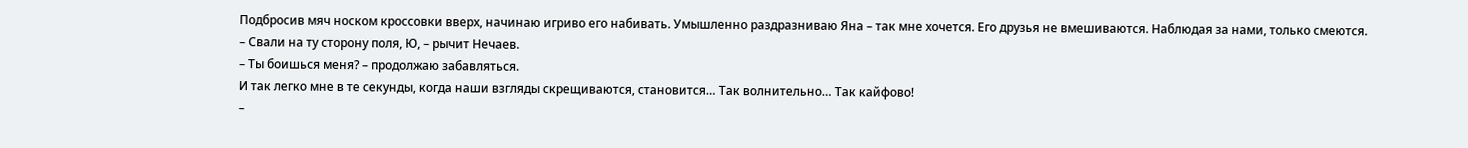Подбросив мяч носком кроссовки вверх, начинаю игриво его набивать. Умышленно раздразниваю Яна – так мне хочется. Его друзья не вмешиваются. Наблюдая за нами, только смеются.
– Свали на ту сторону поля, Ю, – рычит Нечаев.
– Ты боишься меня? – продолжаю забавляться.
И так легко мне в те секунды, когда наши взгляды скрещиваются, становится… Так волнительно… Так кайфово!
–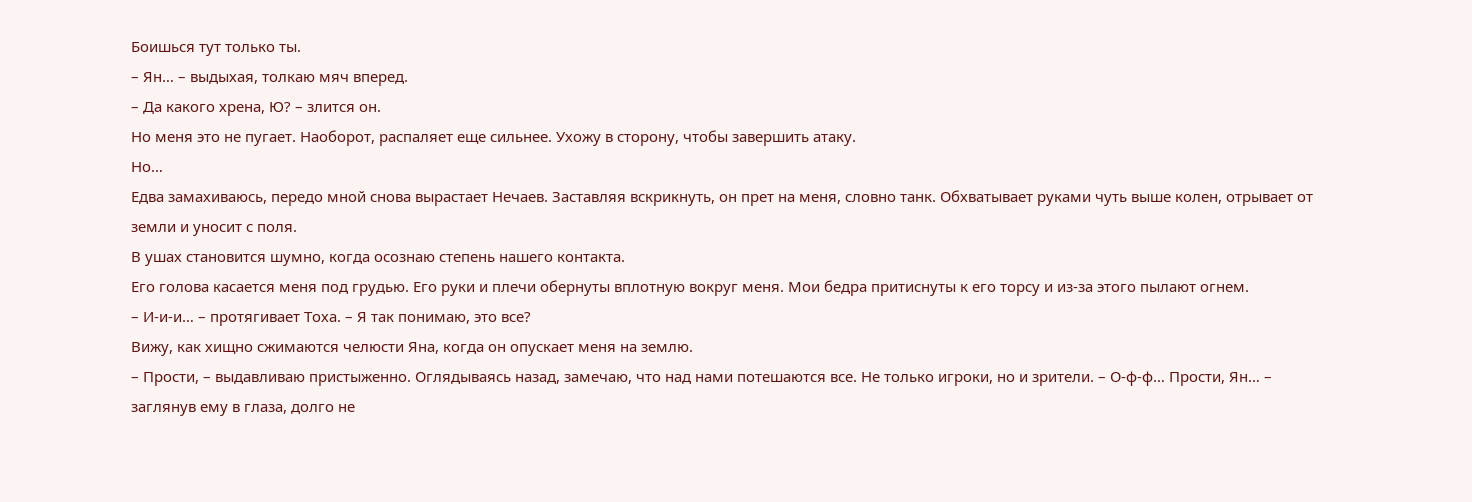Боишься тут только ты.
– Ян… – выдыхая, толкаю мяч вперед.
– Да какого хрена, Ю? – злится он.
Но меня это не пугает. Наоборот, распаляет еще сильнее. Ухожу в сторону, чтобы завершить атаку.
Но…
Едва замахиваюсь, передо мной снова вырастает Нечаев. Заставляя вскрикнуть, он прет на меня, словно танк. Обхватывает руками чуть выше колен, отрывает от земли и уносит с поля.
В ушах становится шумно, когда осознаю степень нашего контакта.
Его голова касается меня под грудью. Его руки и плечи обернуты вплотную вокруг меня. Мои бедра притиснуты к его торсу и из-за этого пылают огнем.
– И-и-и… – протягивает Тоха. – Я так понимаю, это все?
Вижу, как хищно сжимаются челюсти Яна, когда он опускает меня на землю.
– Прости, – выдавливаю пристыженно. Оглядываясь назад, замечаю, что над нами потешаются все. Не только игроки, но и зрители. – О-ф-ф… Прости, Ян… – заглянув ему в глаза, долго не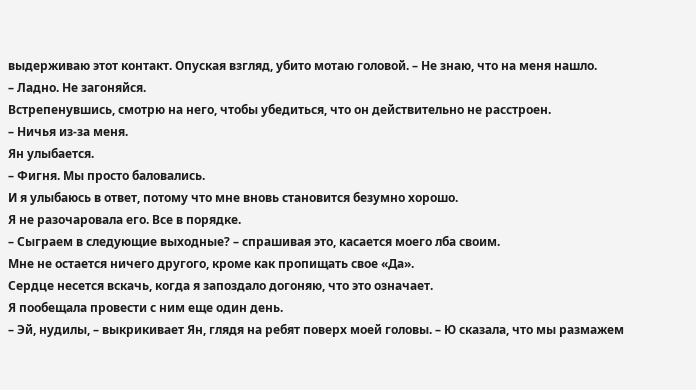выдерживаю этот контакт. Опуская взгляд, убито мотаю головой. – Не знаю, что на меня нашло.
– Ладно. Не загоняйся.
Встрепенувшись, смотрю на него, чтобы убедиться, что он действительно не расстроен.
– Ничья из-за меня.
Ян улыбается.
– Фигня. Мы просто баловались.
И я улыбаюсь в ответ, потому что мне вновь становится безумно хорошо.
Я не разочаровала его. Все в порядке.
– Сыграем в следующие выходные? – спрашивая это, касается моего лба своим.
Мне не остается ничего другого, кроме как пропищать свое «Да».
Сердце несется вскачь, когда я запоздало догоняю, что это означает.
Я пообещала провести с ним еще один день.
– Эй, нудилы, – выкрикивает Ян, глядя на ребят поверх моей головы. – Ю сказала, что мы размажем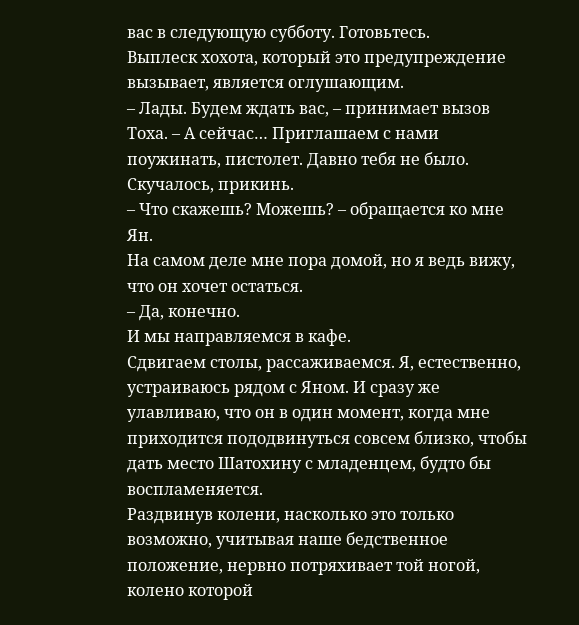вас в следующую субботу. Готовьтесь.
Выплеск хохота, который это предупреждение вызывает, является оглушающим.
– Лады. Будем ждать вас, – принимает вызов Тоха. – А сейчас… Приглашаем с нами поужинать, пистолет. Давно тебя не было. Скучалось, прикинь.
– Что скажешь? Можешь? – обращается ко мне Ян.
На самом деле мне пора домой, но я ведь вижу, что он хочет остаться.
– Да, конечно.
И мы направляемся в кафе.
Сдвигаем столы, рассаживаемся. Я, естественно, устраиваюсь рядом с Яном. И сразу же улавливаю, что он в один момент, когда мне приходится пододвинуться совсем близко, чтобы дать место Шатохину с младенцем, будто бы воспламеняется.
Раздвинув колени, насколько это только возможно, учитывая наше бедственное положение, нервно потряхивает той ногой, колено которой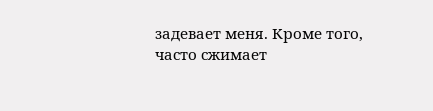задевает меня. Кроме того, часто сжимает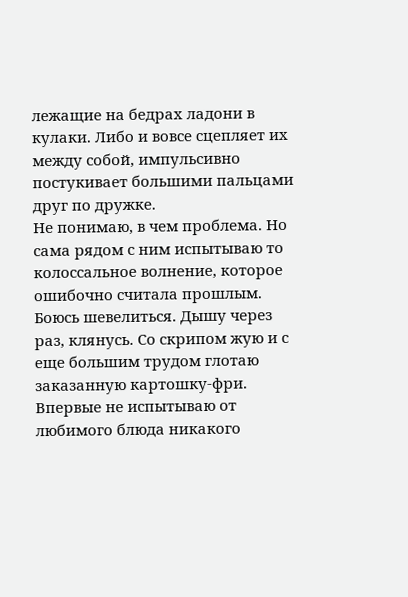лежащие на бедрах ладони в кулаки. Либо и вовсе сцепляет их между собой, импульсивно постукивает большими пальцами друг по дружке.
Не понимаю, в чем проблема. Но сама рядом с ним испытываю то колоссальное волнение, которое ошибочно считала прошлым. Боюсь шевелиться. Дышу через раз, клянусь. Со скрипом жую и с еще большим трудом глотаю заказанную картошку-фри. Впервые не испытываю от любимого блюда никакого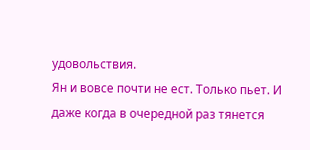удовольствия.
Ян и вовсе почти не ест. Только пьет. И даже когда в очередной раз тянется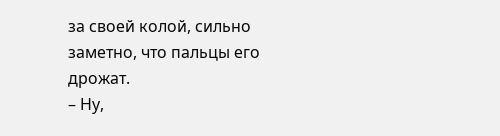за своей колой, сильно заметно, что пальцы его дрожат.
– Ну,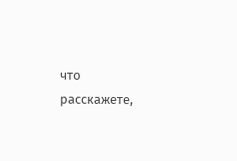что расскажете,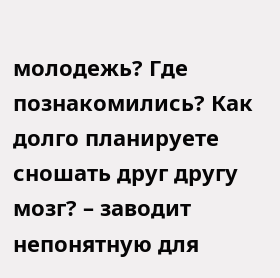молодежь? Где познакомились? Как долго планируете сношать друг другу мозг? – заводит непонятную для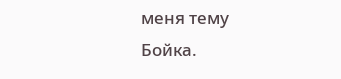меня тему Бойка.